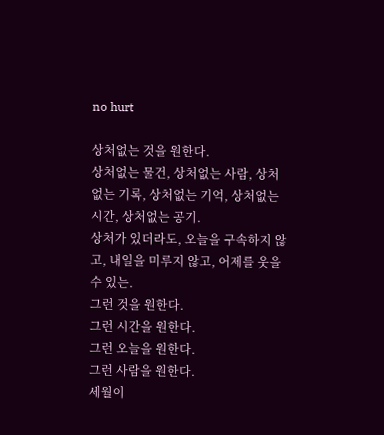no hurt

상처없는 것을 원한다.
상처없는 물건, 상처없는 사람, 상처없는 기록, 상처없는 기억, 상처없는 시간, 상처없는 공기.
상처가 있더라도, 오늘을 구속하지 않고, 내일을 미루지 않고, 어제를 웃을 수 있는.
그런 것을 원한다.
그런 시간을 원한다.
그런 오늘을 원한다.
그런 사람을 원한다.
세월이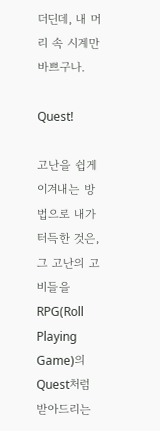더딘데, 내 머리 속 시계만 바쁘구나.

Quest!

고난을 쉽게 이겨내는 방법으로 내가 터득한 것은, 그 고난의 고비들을 RPG(Roll Playing Game)의 Quest처럼 받아드리는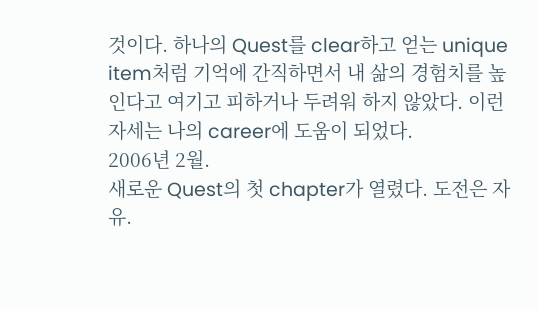것이다. 하나의 Quest를 clear하고 얻는 unique item처럼 기억에 간직하면서 내 삶의 경험치를 높인다고 여기고 피하거나 두려워 하지 않았다. 이런 자세는 나의 career에 도움이 되었다.
2006년 2월.
새로운 Quest의 첫 chapter가 열렸다. 도전은 자유.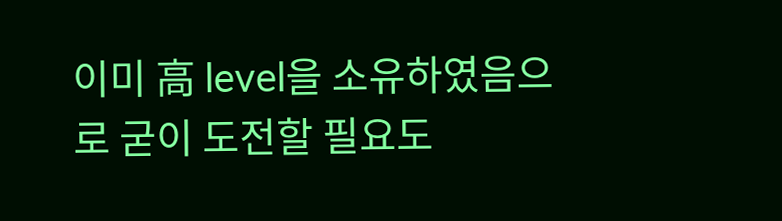이미 高 level을 소유하였음으로 굳이 도전할 필요도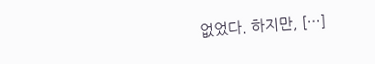없었다. 하지만, […]